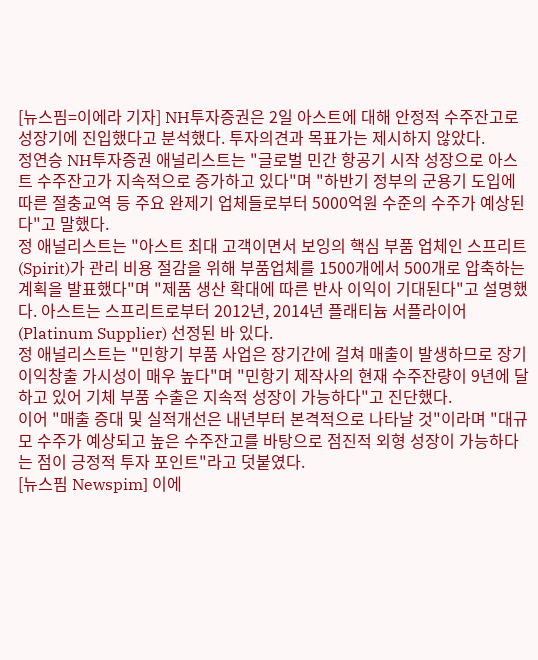[뉴스핌=이에라 기자] NH투자증권은 2일 아스트에 대해 안정적 수주잔고로 성장기에 진입했다고 분석했다. 투자의견과 목표가는 제시하지 않았다.
정연승 NH투자증권 애널리스트는 "글로벌 민간 항공기 시작 성장으로 아스트 수주잔고가 지속적으로 증가하고 있다"며 "하반기 정부의 군용기 도입에 따른 절충교역 등 주요 완제기 업체들로부터 5000억원 수준의 수주가 예상된다"고 말했다.
정 애널리스트는 "아스트 최대 고객이면서 보잉의 핵심 부품 업체인 스프리트(Spirit)가 관리 비용 절감을 위해 부품업체를 1500개에서 500개로 압축하는 계획을 발표했다"며 "제품 생산 확대에 따른 반사 이익이 기대된다"고 설명했다. 아스트는 스프리트로부터 2012년, 2014년 플래티늄 서플라이어(Platinum Supplier) 선정된 바 있다.
정 애널리스트는 "민항기 부품 사업은 장기간에 걸쳐 매출이 발생하므로 장기 이익창출 가시성이 매우 높다"며 "민항기 제작사의 현재 수주잔량이 9년에 달하고 있어 기체 부품 수출은 지속적 성장이 가능하다"고 진단했다.
이어 "매출 증대 및 실적개선은 내년부터 본격적으로 나타날 것"이라며 "대규모 수주가 예상되고 높은 수주잔고를 바탕으로 점진적 외형 성장이 가능하다는 점이 긍정적 투자 포인트"라고 덧붙였다.
[뉴스핌 Newspim] 이에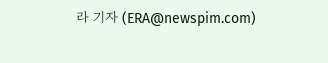라 기자 (ERA@newspim.com)